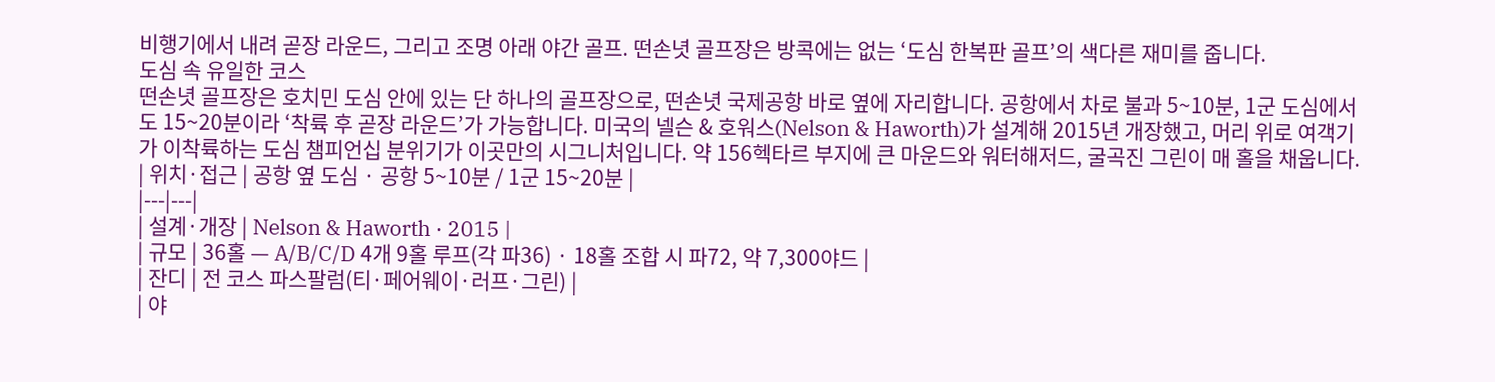비행기에서 내려 곧장 라운드, 그리고 조명 아래 야간 골프. 떤손녓 골프장은 방콕에는 없는 ‘도심 한복판 골프’의 색다른 재미를 줍니다.
도심 속 유일한 코스
떤손녓 골프장은 호치민 도심 안에 있는 단 하나의 골프장으로, 떤손녓 국제공항 바로 옆에 자리합니다. 공항에서 차로 불과 5~10분, 1군 도심에서도 15~20분이라 ‘착륙 후 곧장 라운드’가 가능합니다. 미국의 넬슨 & 호워스(Nelson & Haworth)가 설계해 2015년 개장했고, 머리 위로 여객기가 이착륙하는 도심 챔피언십 분위기가 이곳만의 시그니처입니다. 약 156헥타르 부지에 큰 마운드와 워터해저드, 굴곡진 그린이 매 홀을 채웁니다.
| 위치·접근 | 공항 옆 도심 · 공항 5~10분 / 1군 15~20분 |
|---|---|
| 설계·개장 | Nelson & Haworth · 2015 |
| 규모 | 36홀 — A/B/C/D 4개 9홀 루프(각 파36) · 18홀 조합 시 파72, 약 7,300야드 |
| 잔디 | 전 코스 파스팔럼(티·페어웨이·러프·그린) |
| 야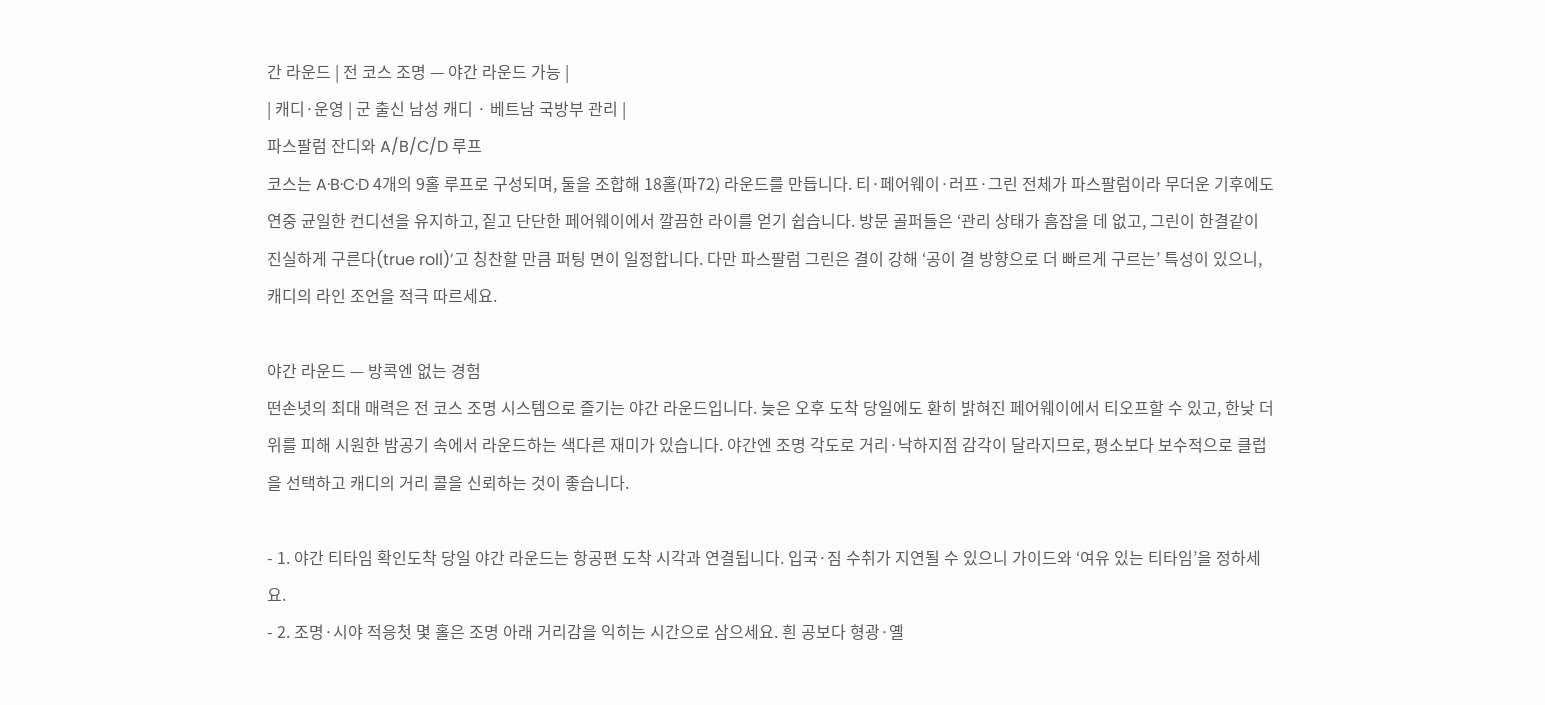간 라운드 | 전 코스 조명 — 야간 라운드 가능 |
| 캐디·운영 | 군 출신 남성 캐디 · 베트남 국방부 관리 |
파스팔럼 잔디와 A/B/C/D 루프
코스는 A·B·C·D 4개의 9홀 루프로 구성되며, 둘을 조합해 18홀(파72) 라운드를 만듭니다. 티·페어웨이·러프·그린 전체가 파스팔럼이라 무더운 기후에도 연중 균일한 컨디션을 유지하고, 짙고 단단한 페어웨이에서 깔끔한 라이를 얻기 쉽습니다. 방문 골퍼들은 ‘관리 상태가 흠잡을 데 없고, 그린이 한결같이 진실하게 구른다(true roll)’고 칭찬할 만큼 퍼팅 면이 일정합니다. 다만 파스팔럼 그린은 결이 강해 ‘공이 결 방향으로 더 빠르게 구르는’ 특성이 있으니, 캐디의 라인 조언을 적극 따르세요.

야간 라운드 — 방콕엔 없는 경험
떤손녓의 최대 매력은 전 코스 조명 시스템으로 즐기는 야간 라운드입니다. 늦은 오후 도착 당일에도 환히 밝혀진 페어웨이에서 티오프할 수 있고, 한낮 더위를 피해 시원한 밤공기 속에서 라운드하는 색다른 재미가 있습니다. 야간엔 조명 각도로 거리·낙하지점 감각이 달라지므로, 평소보다 보수적으로 클럽을 선택하고 캐디의 거리 콜을 신뢰하는 것이 좋습니다.

- 1. 야간 티타임 확인도착 당일 야간 라운드는 항공편 도착 시각과 연결됩니다. 입국·짐 수취가 지연될 수 있으니 가이드와 ‘여유 있는 티타임’을 정하세요.
- 2. 조명·시야 적응첫 몇 홀은 조명 아래 거리감을 익히는 시간으로 삼으세요. 흰 공보다 형광·옐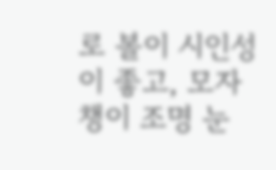로 볼이 시인성이 좋고, 모자 챙이 조명 눈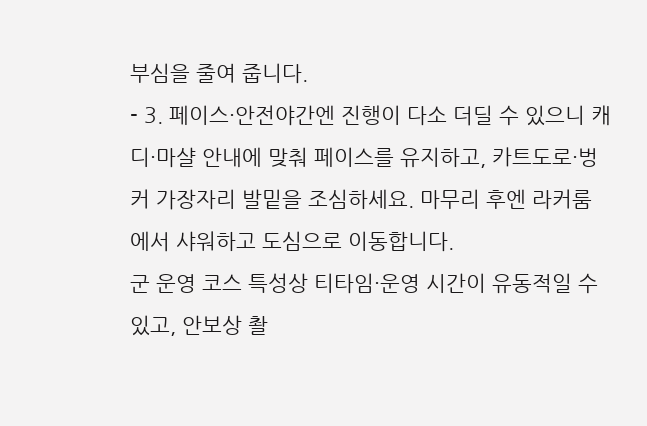부심을 줄여 줍니다.
- 3. 페이스·안전야간엔 진행이 다소 더딜 수 있으니 캐디·마샬 안내에 맞춰 페이스를 유지하고, 카트도로·벙커 가장자리 발밑을 조심하세요. 마무리 후엔 라커룸에서 샤워하고 도심으로 이동합니다.
군 운영 코스 특성상 티타임·운영 시간이 유동적일 수 있고, 안보상 촬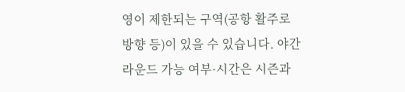영이 제한되는 구역(공항 활주로 방향 등)이 있을 수 있습니다. 야간 라운드 가능 여부·시간은 시즌과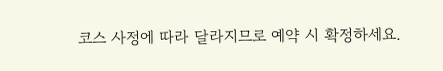코스 사정에 따라 달라지므로 예약 시 확정하세요.